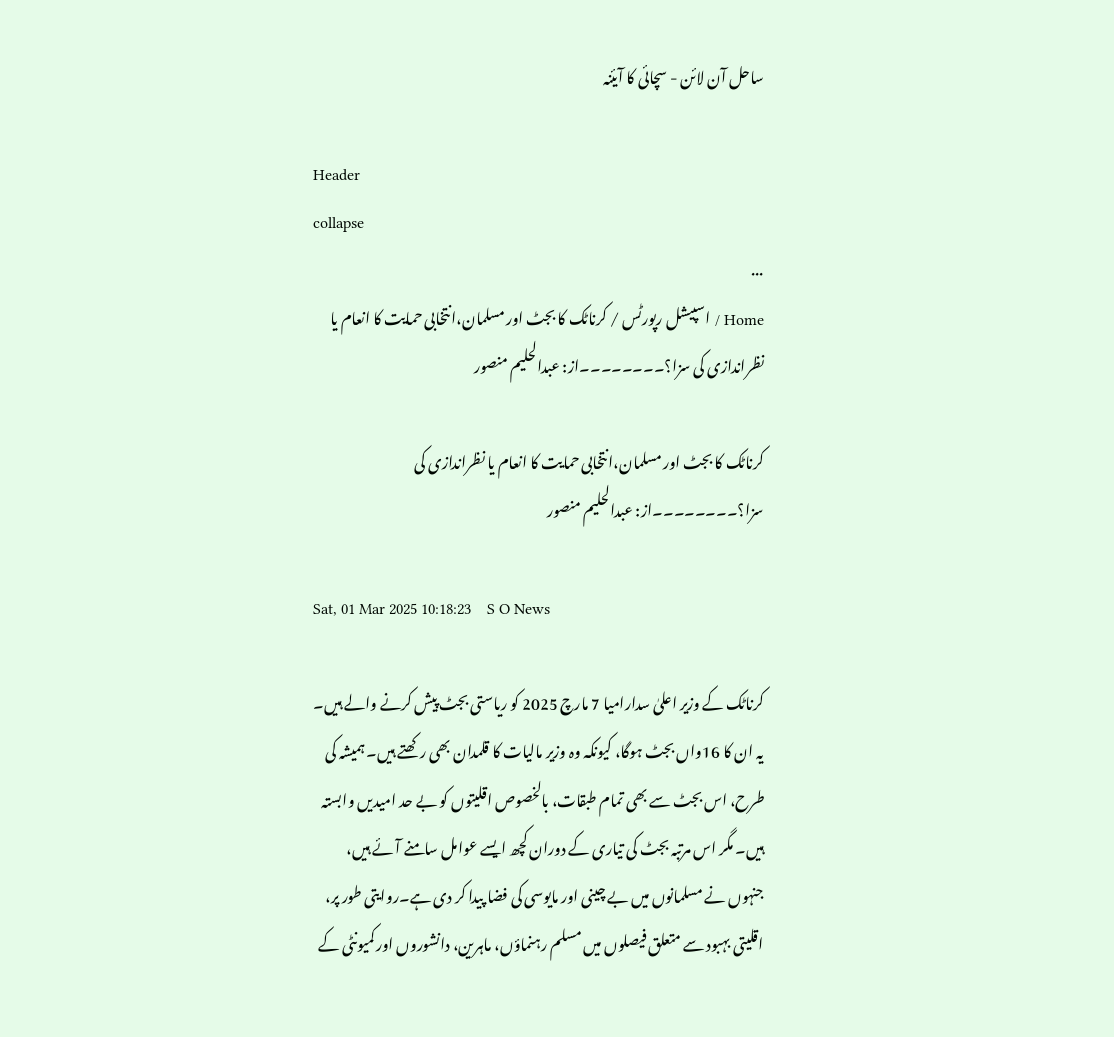ساحل آن لائن - سچائی کا آیئنہ

Header
collapse
...
Home / اسپیشل رپورٹس / کرناٹک کا بجٹ اور مسلمان،انتخابی حمایت کا انعام یا نظراندازی کی سزا؟۔۔۔۔۔۔۔۔از: عبدالحلیم منصور

کرناٹک کا بجٹ اور مسلمان،انتخابی حمایت کا انعام یا نظراندازی کی سزا؟۔۔۔۔۔۔۔۔از: عبدالحلیم منصور

Sat, 01 Mar 2025 10:18:23    S O News

کرناٹک کے وزیر اعلیٰ سدارامیا 7 مارچ 2025 کو ریاستی بجٹ پیش کرنے والے ہیں۔ یہ ان کا 16واں بجٹ ہوگا، کیونکہ وہ وزیر مالیات کا قلمدان بھی رکھتے ہیں۔ ہمیشہ کی طرح، اس بجٹ سے بھی تمام طبقات، بالخصوص اقلیتوں کو بے حد امیدیں وابستہ ہیں۔ مگر اس مرتبہ بجٹ کی تیاری کے دوران کچھ ایسے عوامل سامنے آئے ہیں، جنہوں نے مسلمانوں میں بے چینی اور مایوسی کی فضا پیدا کر دی ہے۔روایتی طور پر، اقلیتی بہبود سے متعلق فیصلوں میں مسلم رہنماؤں، ماہرین، دانشوروں اور کمیونٹی کے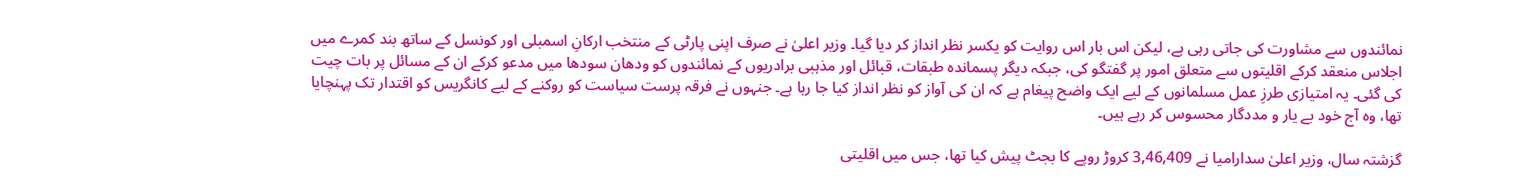نمائندوں سے مشاورت کی جاتی رہی ہے، لیکن اس بار اس روایت کو یکسر نظر انداز کر دیا گیا۔ وزیر اعلیٰ نے صرف اپنی پارٹی کے منتخب ارکانِ اسمبلی اور کونسل کے ساتھ بند کمرے میں اجلاس منعقد کرکے اقلیتوں سے متعلق امور پر گفتگو کی، جبکہ دیگر پسماندہ طبقات، قبائل اور مذہبی برادریوں کے نمائندوں کو ودھان سودھا میں مدعو کرکے ان کے مسائل پر بات چیت کی گئی۔ یہ امتیازی طرزِ عمل مسلمانوں کے لیے ایک واضح پیغام ہے کہ ان کی آواز کو نظر انداز کیا جا رہا ہے۔ جنہوں نے فرقہ پرست سیاست کو روکنے کے لیے کانگریس کو اقتدار تک پہنچایا تھا، وہ آج خود بے یار و مددگار محسوس کر رہے ہیں۔

گزشتہ سال، وزیر اعلیٰ سدارامیا نے 3,46,409 کروڑ روپے کا بجٹ پیش کیا تھا، جس میں اقلیتی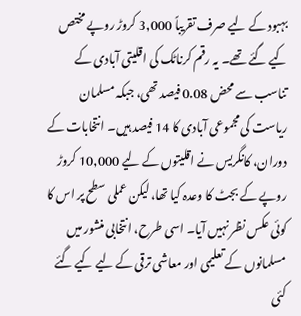بہبود کے لیے صرف تقریباً 3,000 کروڑ روپے مختص کیے گئے تھے۔ یہ رقم کرناٹک کی اقلیتی آبادی کے تناسب سے محض 0.08 فیصد تھی، جبکہ مسلمان ریاست کی مجموعی آبادی کا 14 فیصد ہیں۔ انتخابات کے دوران، کانگریس نے اقلیتوں کے لیے 10,000 کروڑ روپے کے بجٹ کا وعدہ کیا تھا، لیکن عملی سطح پر اس کا کوئی عکس نظر نہیں آیا۔ اسی طرح، انتخابی منشور میں مسلمانوں کے تعلیمی اور معاشی ترقی کے لیے کیے گئے کئی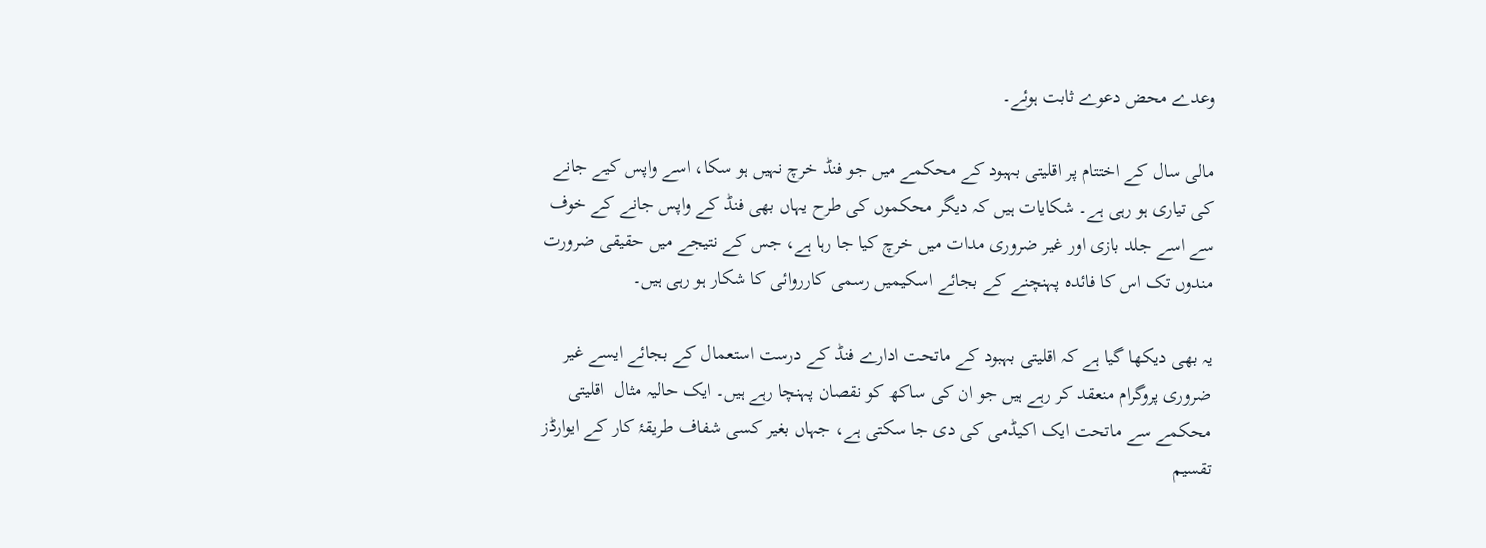وعدے محض دعوے ثابت ہوئے۔

مالی سال کے اختتام پر اقلیتی بہبود کے محکمے میں جو فنڈ خرچ نہیں ہو سکا، اسے واپس کیے جانے کی تیاری ہو رہی ہے۔ شکایات ہیں کہ دیگر محکموں کی طرح یہاں بھی فنڈ کے واپس جانے کے خوف سے اسے جلد بازی اور غیر ضروری مدات میں خرچ کیا جا رہا ہے، جس کے نتیجے میں حقیقی ضرورت مندوں تک اس کا فائدہ پہنچنے کے بجائے اسکیمیں رسمی کارروائی کا شکار ہو رہی ہیں۔

یہ بھی دیکھا گیا ہے کہ اقلیتی بہبود کے ماتحت ادارے فنڈ کے درست استعمال کے بجائے ایسے غیر ضروری پروگرام منعقد کر رہے ہیں جو ان کی ساکھ کو نقصان پہنچا رہے ہیں۔ ایک حالیہ مثال  اقلیتی محکمے سے ماتحت ایک اکیڈمی کی دی جا سکتی ہے، جہاں بغیر کسی شفاف طریقۂ کار کے ایوارڈز تقسیم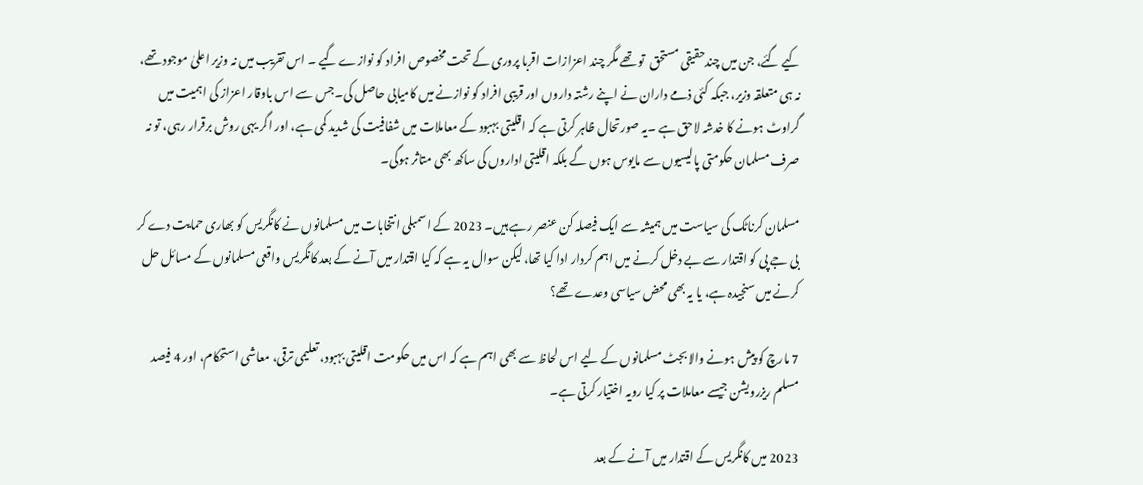کیے گئے، جن میں چندحقیقی مستحق  تو تھے مگر چند اعزازات اقربا پروری کے تحت مخصوص افراد کو نوازے گیے ۔ اس تقریب میں نہ وزیر اعلیٰ موجود تھے، نہ ہی متعلقہ وزیر، جبکہ کئی ذمے داران نے اپنے رشتہ داروں اور قریبی افراد کو نوازنے میں کامیابی حاصل کی۔جس سے اس باوقار اعزاز کی اہمیت میں گراوٹ ہونے کا خدشہ لاحق ہے ۔یہ صورتحال ظاہر کرتی ہے کہ اقلیتی بہبود کے معاملات میں شفافیت کی شدید کمی ہے، اور اگر یہی روش برقرار رہی، تو نہ صرف مسلمان حکومتی پالیسیوں سے مایوس ہوں گے بلکہ اقلیتی اداروں کی ساکھ بھی متاثر ہوگی۔

مسلمان کرناٹک کی سیاست میں ہمیشہ سے ایک فیصلہ کن عنصر رہے ہیں۔ 2023 کے اسمبلی انتخابات میں مسلمانوں نے کانگریس کو بھاری حمایت دے کر بی جے پی کو اقتدار سے بے دخل کرنے میں اہم کردار ادا کیا تھا، لیکن سوال یہ ہے کہ کیا اقتدار میں آنے کے بعد کانگریس واقعی مسلمانوں کے مسائل حل کرنے میں سنجیدہ ہے، یا یہ بھی محض سیاسی وعدے تھے؟

7 مارچ کو پیش ہونے والا بجٹ مسلمانوں کے لیے اس لحاظ سے بھی اہم ہے کہ اس میں حکومت اقلیتی بہبود، تعلیمی ترقی، معاشی استحکام، اور 4 فیصد مسلم ریزرویشن جیسے معاملات پر کیا رویہ اختیار کرتی ہے۔

2023 میں کانگریس کے اقتدار میں آنے کے بعد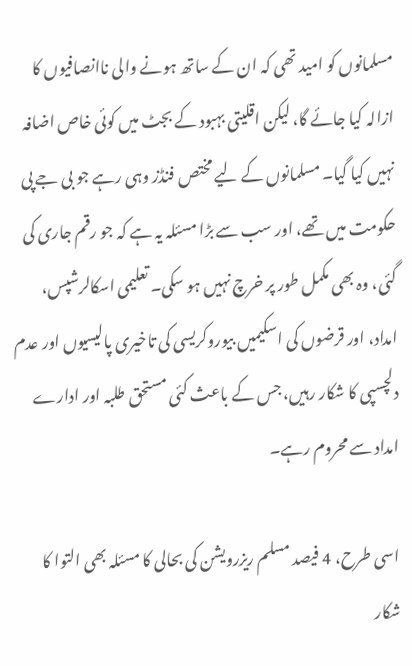مسلمانوں کو امید تھی کہ ان کے ساتھ ہونے والی ناانصافیوں کا ازالہ کیا جائے گا، لیکن اقلیتی بہبود کے بجٹ میں کوئی خاص اضافہ نہیں کیا گیا۔ مسلمانوں کے لیے مختص فنڈز وہی رہے جو بی جے پی حکومت میں تھے، اور سب سے بڑا مسئلہ یہ ہے کہ جو رقم جاری کی گئی، وہ بھی مکمل طور پر خرچ نہیں ہو سکی۔ تعلیمی اسکالرشپس، امداد، اور قرضوں کی اسکیمیں بیوروکریسی کی تاخیری پالیسیوں اور عدم دلچسپی کا شکار رہیں، جس کے باعث کئی مستحق طلبہ اور ادارے امداد سے محروم رہے۔

اسی طرح، 4 فیصد مسلم ریزرویشن کی بحالی کا مسئلہ بھی التوا کا شکار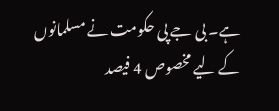ہے۔ بی جے پی حکومت نے مسلمانوں کے لیے مخصوص 4 فیصد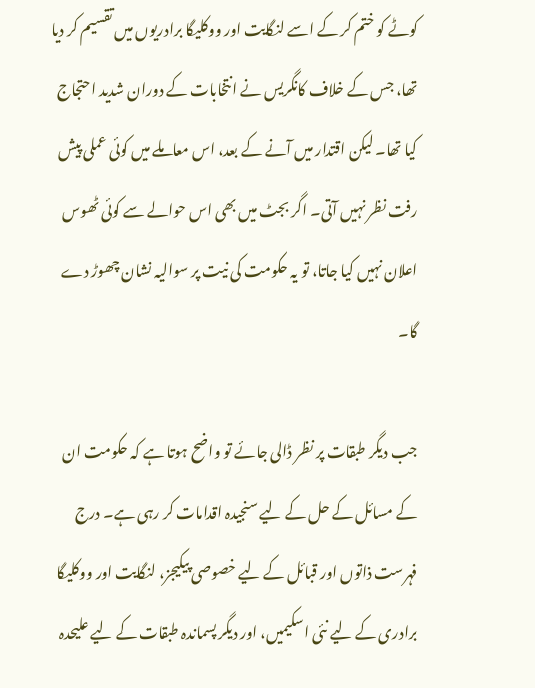کوٹے کو ختم کر کے اسے لنگایت اور ووکلیگا برادریوں میں تقسیم کر دیا تھا، جس کے خلاف کانگریس نے انتخابات کے دوران شدید احتجاج کیا تھا۔ لیکن اقتدار میں آنے کے بعد، اس معاملے میں کوئی عملی پیش رفت نظر نہیں آتی۔ اگر بجٹ میں بھی اس حوالے سے کوئی ٹھوس اعلان نہیں کیا جاتا، تو یہ حکومت کی نیت پر سوالیہ نشان چھوڑ دے گا۔

جب دیگر طبقات پر نظر ڈالی جائے تو واضح ہوتا ہے کہ حکومت ان کے مسائل کے حل کے لیے سنجیدہ اقدامات کر رہی ہے۔ درج فہرست ذاتوں اور قبائل کے لیے خصوصی پیکیجز، لنگایت اور ووکلیگا برادری کے لیے نئی اسکیمیں، اور دیگر پسماندہ طبقات کے لیے علیحدہ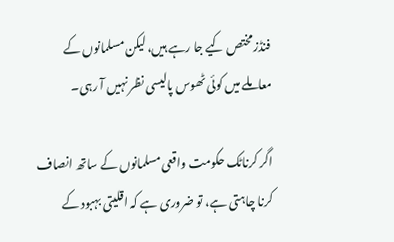فنڈز مختص کیے جا رہے ہیں، لیکن مسلمانوں کے معاملے میں کوئی ٹھوس پالیسی نظر نہیں آ رہی۔

اگر کرناٹک حکومت واقعی مسلمانوں کے ساتھ انصاف کرنا چاہتی ہے، تو ضروری ہے کہ ا‌قلیتی بہبود کے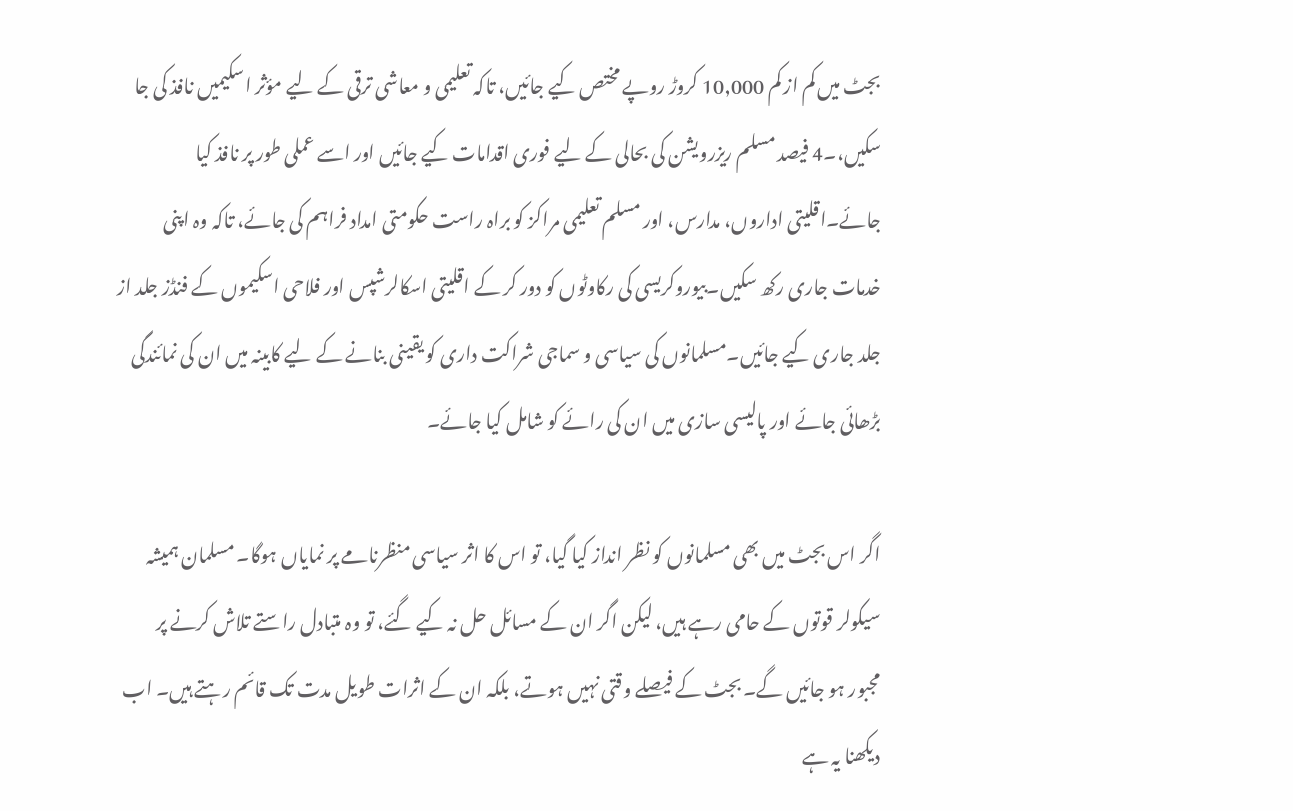بجٹ میں کم از کم 10,000 کروڑ روپے مختص کیے جائیں، تاکہ تعلیمی و معاشی ترقی کے لیے مؤثر اسکیمیں نافذ کی جا سکیں،۔4 فیصد مسلم ریزرویشن کی بحالی کے لیے فوری اقدامات کیے جائیں اور اسے عملی طور پر نافذ کیا جائے۔اقلیتی اداروں، مدارس، اور مسلم تعلیمی مراکز کو براہ راست حکومتی امداد فراہم کی جائے، تاکہ وہ اپنی خدمات جاری رکھ سکیں۔بیوروکریسی کی رکاوٹوں کو دور کر کے اقلیتی اسکالرشپس اور فلاحی اسکیموں کے فنڈز جلد از جلد جاری کیے جائیں۔مسلمانوں کی سیاسی و سماجی شراکت داری کو یقینی بنانے کے لیے کابینہ میں ان کی نمائندگی بڑھائی جائے اور پالیسی سازی میں ان کی رائے کو شامل کیا جائے۔

اگر اس بجٹ میں بھی مسلمانوں کو نظر انداز کیا گیا، تو اس کا اثر سیاسی منظرنامے پر نمایاں ہوگا۔ مسلمان ہمیشہ سیکولر قوتوں کے حامی رہے ہیں، لیکن اگر ان کے مسائل حل نہ کیے گئے، تو وہ متبادل راستے تلاش کرنے پر مجبور ہو جائیں گے۔ بجٹ کے فیصلے وقتی نہیں ہوتے، بلکہ ان کے اثرات طویل مدت تک قائم رہتے ہیں۔ اب دیکھنا یہ ہے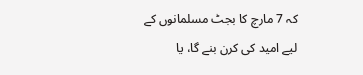کہ 7 مارچ کا بجٹ مسلمانوں کے لیے امید کی کرن بنے گا، یا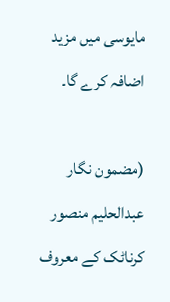مایوسی میں مزید اضافہ کرے گا۔

(مضمون نگار عبدالحلیم منصور کرناٹک کے معروف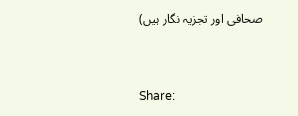صحافی اور تجزیہ نگار ہیں)


Share: